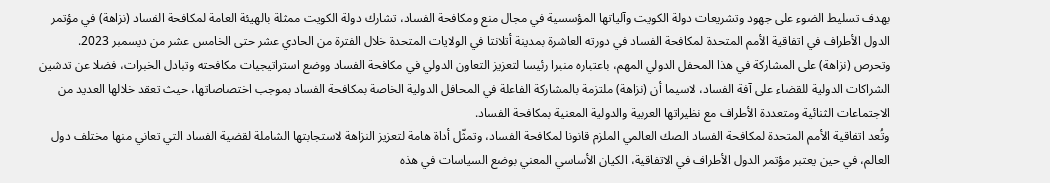بهدف تسليط الضوء على جهود وتشريعات دولة الكويت وآلياتها المؤسسية في مجال منع ومكافحة الفساد، تشارك دولة الكويت ممثلة بالهيئة العامة لمكافحة الفساد (نزاهة) في مؤتمر الدول الأطراف في اتفاقية الأمم المتحدة لمكافحة الفساد في دورته العاشرة بمدينة أتلانتا في الولايات المتحدة خلال الفترة من الحادي عشر حتى الخامس عشر من ديسمبر 2023.
وتحرص (نزاهة) على المشاركة في هذا المحفل الدولي المهم، باعتباره منبرا رئيسا لتعزيز التعاون الدولي في مكافحة الفساد ووضع استراتيجيات مكافحته وتبادل الخبرات، فضلا عن تدشين الشراكات الدولية للقضاء على آفة الفساد، لاسيما أن (نزاهة) ملتزمة بالمشاركة الفاعلة في المحافل الدولية الخاصة بمكافحة الفساد بموجب اختصاصاتها، حيث تعقد خلالها العديد من الاجتماعات الثنائية ومتعددة الأطراف مع نظيراتها العربية والدولية المعنية بمكافحة الفساد.
وتُعد اتفاقية الأمم المتحدة لمكافحة الفساد الصك العالمي الملزم قانونا لمكافحة الفساد، وتمثّل أداة هامة لتعزيز النزاهة لاستجابتها الشاملة لقضية الفساد التي تعاني منها مختلف دول العالم، في حين يعتبر مؤتمر الدول الأطراف في الاتفاقية، الكيان الأساسي المعني بوضع السياسات في هذه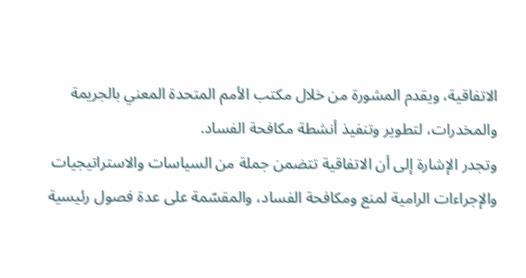الاتفاقية، ويقدم المشورة من خلال مكتب الأمم المتحدة المعني بالجريمة والمخدرات، لتطوير وتنفيذ أنشطة مكافحة الفساد.
وتجدر الإشارة إلى أن الاتفاقية تتضمن جملة من السياسات والاستراتيجيات والإجراءات الرامية لمنع ومكافحة الفساد، والمقسّمة على عدة فصول رئيسية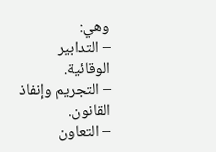وهي:
– التدابير الوقائية.
– التجريم وإنفاذ القانون.
– التعاون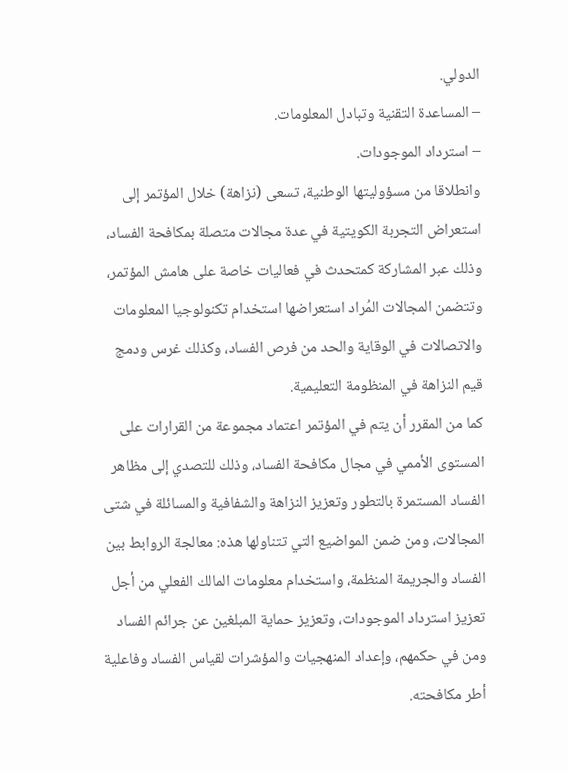الدولي.
– المساعدة التقنية وتبادل المعلومات.
– استرداد الموجودات.
وانطلاقا من مسؤوليتها الوطنية، تسعى (نزاهة) خلال المؤتمر إلى استعراض التجربة الكويتية في عدة مجالات متصلة بمكافحة الفساد، وذلك عبر المشاركة كمتحدث في فعاليات خاصة على هامش المؤتمر، وتتضمن المجالات المُراد استعراضها استخدام تكنولوجيا المعلومات والاتصالات في الوقاية والحد من فرص الفساد، وكذلك غرس ودمج قيم النزاهة في المنظومة التعليمية.
كما من المقرر أن يتم في المؤتمر اعتماد مجموعة من القرارات على المستوى الأممي في مجال مكافحة الفساد، وذلك للتصدي إلى مظاهر الفساد المستمرة بالتطور وتعزيز النزاهة والشفافية والمسائلة في شتى المجالات، ومن ضمن المواضيع التي تتناولها هذه: معالجة الروابط بين الفساد والجريمة المنظمة، واستخدام معلومات المالك الفعلي من أجل تعزيز استرداد الموجودات، وتعزيز حماية المبلغين عن جرائم الفساد ومن في حكمهم، وإعداد المنهجيات والمؤشرات لقياس الفساد وفاعلية أطر مكافحته.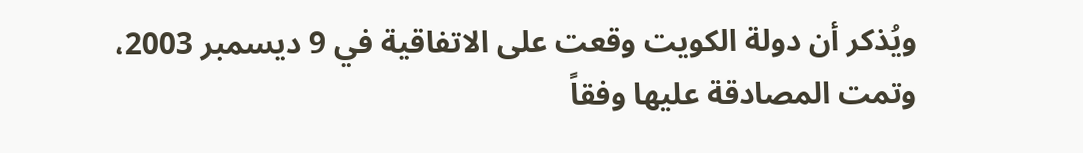ويُذكر أن دولة الكويت وقعت على الاتفاقية في 9 ديسمبر 2003، وتمت المصادقة عليها وفقاً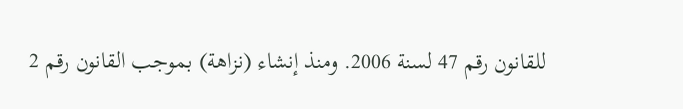للقانون رقم 47 لسنة 2006. ومنذ إنشاء (نزاهة) بموجب القانون رقم 2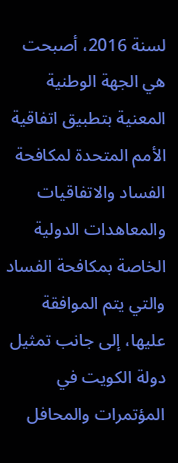لسنة 2016، أصبحت هي الجهة الوطنية المعنية بتطبيق اتفاقية الأمم المتحدة لمكافحة الفساد والاتفاقيات والمعاهدات الدولية الخاصة بمكافحة الفساد والتي يتم الموافقة عليها، إلى جانب تمثيل دولة الكويت في المؤتمرات والمحافل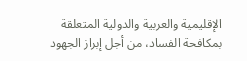الإقليمية والعربية والدولية المتعلقة بمكافحة الفساد، من أجل إبراز الجهود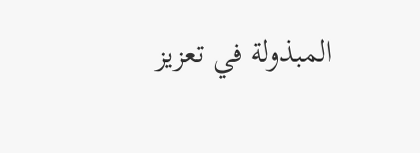المبذولة في تعزيز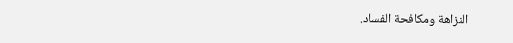النزاهة ومكافحة الفساد.